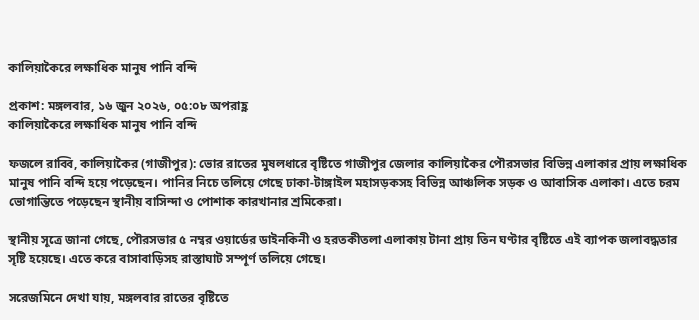কালিয়াকৈরে লক্ষাধিক মানুষ পানি বন্দি

প্রকাশ: মঙ্গলবার, ১৬ জুন ২০২৬, ০৫:০৮ অপরাহ্ণ
কালিয়াকৈরে লক্ষাধিক মানুষ পানি বন্দি

ফজলে রাব্বি, কালিয়াকৈর (গাজীপুর): ভোর রাতের মুষলধারে বৃষ্টিতে গাজীপুর জেলার কালিয়াকৈর পৌরসভার বিভিন্ন এলাকার প্রায় লক্ষাধিক মানুষ পানি বন্দি হয়ে পড়েছেন। পানির নিচে তলিয়ে গেছে ঢাকা-টাঙ্গাইল মহাসড়কসহ বিভিন্ন আঞ্চলিক সড়ক ও আবাসিক এলাকা। এতে চরম ভোগান্তিতে পড়েছেন স্থানীয় বাসিন্দা ও পোশাক কারখানার শ্রমিকেরা।

স্থানীয় সূত্রে জানা গেছে, পৌরসভার ৫ নম্বর ওয়ার্ডের ডাইনকিনী ও হরতকীতলা এলাকায় টানা প্রায় তিন ঘণ্টার বৃষ্টিতে এই ব্যাপক জলাবদ্ধতার সৃষ্টি হয়েছে। এতে করে বাসাবাড়িসহ রাস্তাঘাট সম্পূর্ণ তলিয়ে গেছে।

সরেজমিনে দেখা যায়, মঙ্গলবার রাতের বৃষ্টিতে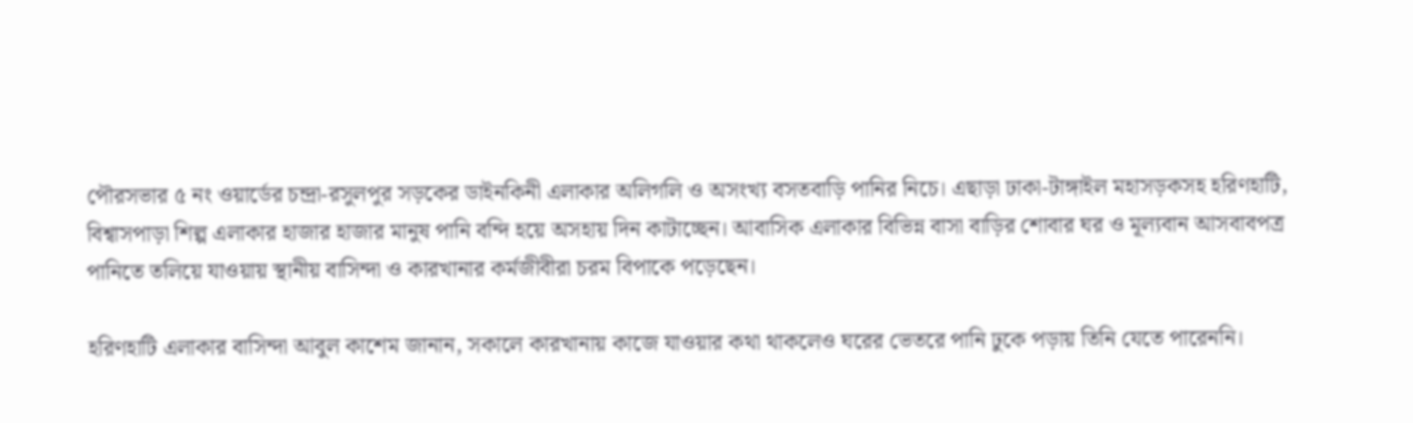পৌরসভার ৫ নং ওয়ার্ডের চন্দ্রা-রসুলপুর সড়কের ডাইনকিনী এলাকার অলিগলি ও অসংখ্য বসতবাড়ি পানির নিচে। এছাড়া ঢাকা-টাঙ্গাইল মহাসড়কসহ হরিণহাটি, বিশ্বাসপাড়া শিল্প এলাকার হাজার হাজার মানুষ পানি বন্দি হয়ে অসহায় দিন কাটাচ্ছেন। আবাসিক এলাকার বিভিন্ন বাসা বাড়ির শোবার ঘর ও মূল্যবান আসবাবপত্র পানিতে তলিয়ে যাওয়ায় স্থানীয় বাসিন্দা ও কারখানার কর্মজীবীরা চরম বিপাকে পড়েছেন।

হরিণহাটি এলাকার বাসিন্দা আবুল কাশেম জানান, সকালে কারখানায় কাজে যাওয়ার কথা থাকলেও ঘরের ভেতরে পানি ঢুকে পড়ায় তিনি যেতে পারেননি।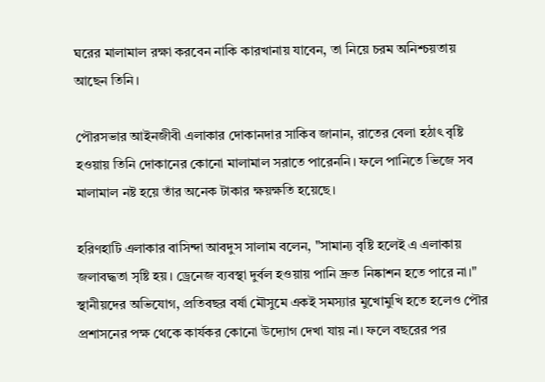ঘরের মালামাল রক্ষা করবেন নাকি কারখানায় যাবেন, তা নিয়ে চরম অনিশ্চয়তায় আছেন তিনি।

পৌরসভার আইনজীবী এলাকার দোকানদার সাকিব জানান, রাতের বেলা হঠাৎ বৃষ্টি হওয়ায় তিনি দোকানের কোনো মালামাল সরাতে পারেননি। ফলে পানিতে ভিজে সব মালামাল নষ্ট হয়ে তাঁর অনেক টাকার ক্ষয়ক্ষতি হয়েছে।

হরিণহাটি এলাকার বাসিন্দা আবদুস সালাম বলেন, "সামান্য বৃষ্টি হলেই এ এলাকায় জলাবদ্ধতা সৃষ্টি হয়। ড্রেনেজ ব্যবস্থা দুর্বল হওয়ায় পানি দ্রুত নিষ্কাশন হতে পারে না।" স্থানীয়দের অভিযোগ, প্রতিবছর বর্ষা মৌসুমে একই সমস্যার মুখোমুখি হতে হলেও পৌর প্রশাসনের পক্ষ থেকে কার্যকর কোনো উদ্যোগ দেখা যায় না। ফলে বছরের পর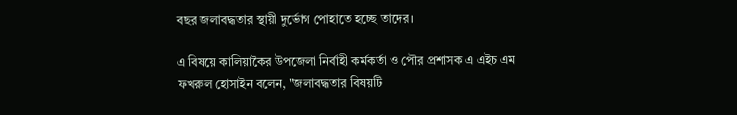বছর জলাবদ্ধতার স্থায়ী দুর্ভোগ পোহাতে হচ্ছে তাদের।

এ বিষয়ে কালিয়াকৈর উপজেলা নির্বাহী কর্মকর্তা ও পৌর প্রশাসক এ এইচ এম ফখরুল হোসাইন বলেন, "জলাবদ্ধতার বিষয়টি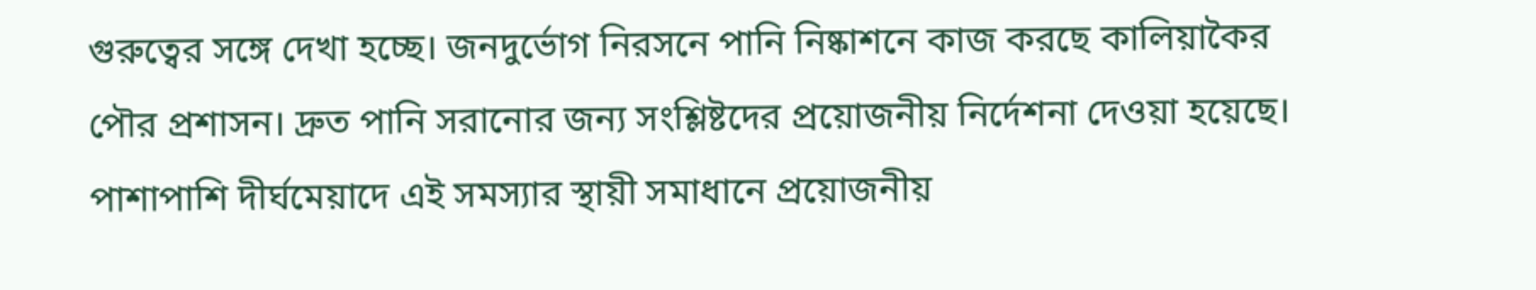গুরুত্বের সঙ্গে দেখা হচ্ছে। জনদুর্ভোগ নিরসনে পানি নিষ্কাশনে কাজ করছে কালিয়াকৈর পৌর প্রশাসন। দ্রুত পানি সরানোর জন্য সংশ্লিষ্টদের প্রয়োজনীয় নির্দেশনা দেওয়া হয়েছে। পাশাপাশি দীর্ঘমেয়াদে এই সমস্যার স্থায়ী সমাধানে প্রয়োজনীয়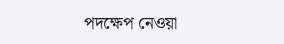পদক্ষেপ নেওয়া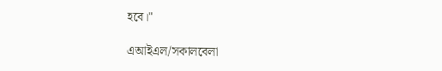হবে।"

এআইএল/সকালবেলা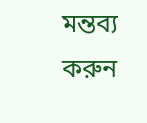মন্তব্য করুন